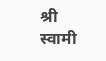श्री स्वामी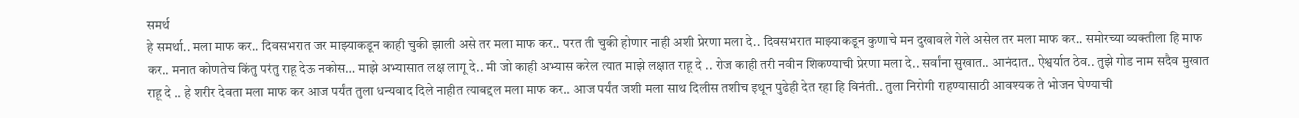समर्थ
हे समर्था.. मला माफ कर.. दिवसभरात जर माझ्याकडून काही चुकी झाली असे तर मला माफ कर.. परत ती चुकी होणार नाही अशी प्रेरणा मला दे.. दिवसभरात माझ्याकडून कुणाचे मन दुखावले गेले असेल तर मला माफ कर.. समोरच्या व्यक्तीला हि माफ कर.. मनात कोणतेच किंतु परंतु राहू देऊ नकोस… माझे अभ्यासात लक्ष लागू दे.. मी जो काही अभ्यास करेल त्यात माझे लक्षात राहू दे .. रोज काही तरी नवीन शिकण्याची प्रेरणा मला दे.. सर्वांना सुखात.. आनंदात.. ऐश्वर्यात ठेव.. तुझे गोड नाम सदैव मुखात राहू दे .. हे शरीर देवता मला माफ कर आज पर्यंत तुला धन्यवाद दिले नाहीत त्याबद्दल मला माफ कर.. आज पर्यंत जशी मला साथ दिलीस तशीच इथून पुढेही देत रहा हि विनंती.. तुला निरोगी राहण्यासाठी आवश्यक ते भोजन घेण्याची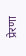प्रेरणा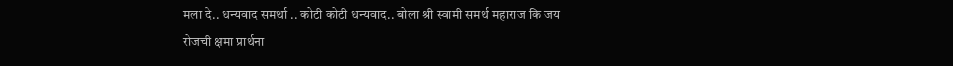मला दे.. धन्यवाद समर्था .. कोटी कोटी धन्यवाद.. बोला श्री स्वामी समर्थ महाराज कि जय
रोजची क्षमा प्रार्थना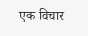एक विचार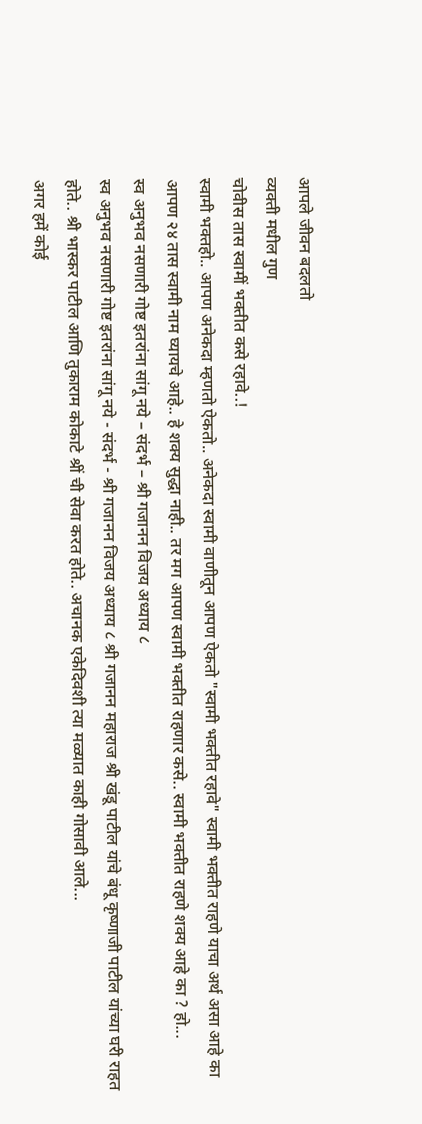आपले जीवन बदलतो
व्यक्ती मधील गुण
चोवीस तास स्वामीं भक्तीत कसे रहावे..!
स्वामी भक्तहो.. आपण अनेकदा म्हणतो ऐकतो.. अनेकदा स्वामी वाणीतून आपण ऐकतो "स्वामी भक्तीत रहावे" स्वामी भक्तीत राहणे याचा अर्थ असा आहे का आपण २४ तास स्वामी नाम घ्यायचे आहे.. हे शक्य सुद्धा नाही.. तर मग आपण स्वामी भक्तीत राहणार कसे.. स्वामी भक्तीत राहणे शक्य आहे का ? हो...
स्व अनुभव नसणारी गोष्ट इतरांना सांगू नये – संदर्भ – श्री गजानन विजय अध्याय ८
स्व अनुभव नसणारी गोष्ट इतरांना सांगू नये - संदर्भ - श्री गजानन विजय अध्याय ८ श्री गजानन महाराज श्री खंडू पाटील यांचे बंधू कृष्णाजी पाटील यांच्या घरी राहत होते.. श्री भास्कर पाटील आणि तुकाराम कोकाटे श्रीं ची सेवा करत होते.. अचानक एकेदिवशी त्या मळ्यात काही गोसावी आले...
अगर हमें कोई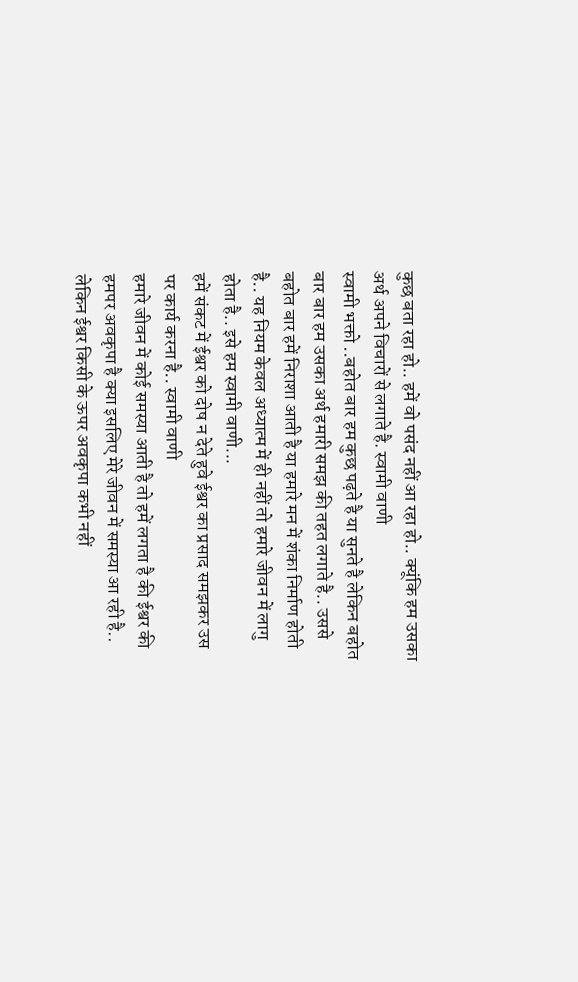कुछ बता रहा हो.. हमें वो पसंद नहीं आ रहा हो.. क्यूंकि हम उसका अर्थ अपने विचारों से लगाते है. स्वामी वाणी
स्वामी भक्तो ..बहोत बार हम कुछ पढ़ते है या सुनते है लेकिन बहोत बार बार हम उसका अर्थ हमारी समझ की तहत लगाते है.. उससे बहोत बार हमें निराशा आती है या हमारे मन में शंका निर्माण होती है.. यह नियम केवल अध्यात्म में ही नहीं तो हमारे जीवन में लागु होता है.. इसे हम स्वामी वाणी...
हमें संकट में ईश्वर को दोष न देते हुवे ईश्वर का प्रसाद समझकर उस पर कार्य करना है.. स्वामी वाणी
हमारे जीवन में कोई समस्या आती है तो हमें लगता है की ईश्वर की हमपर अवकृपा है क्या इसलिए मेरे जीवन में समस्या आ रही है.. लेकिन ईश्वर किसी के ऊपर अवकृपा कभी नहीं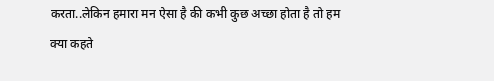करता..लेकिन हमारा मन ऐसा है की कभी कुछ अच्छा होता है तो हम क्या कहते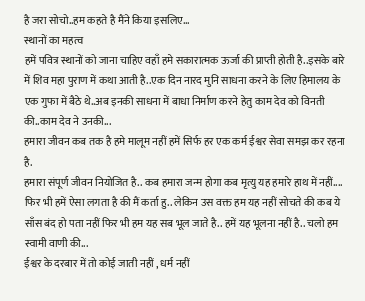है जरा सोचो..हम कहते है मैंने किया इसलिए...
स्थानों का महत्व
हमें पवित्र स्थानों को जाना चाहिए वहाँ हमे सकारात्मक ऊर्जा की प्राप्ती होती है..इसके बारे में शिव महा पुराण में कथा आती है..एक दिन नारद मुनि साधना करने के लिए हिमालय के एक गुफा में बैठे थे..अब इनकी साधना में बाधा निर्माण करने हेतु काम देव को विनती की..काम देव ने उनकी...
हमारा जीवन कब तक है हमे मालूम नहीं हमें सिर्फ हर एक कर्म ईश्वर सेवा समझ कर रहना है.
हमारा संपूर्ण जीवन नियोजित है.. कब हमारा जन्म होगा कब मृत्यु यह हमारे हाथ में नहीं.... फिर भी हमें ऐसा लगता है की मैं कर्ता हु.. लेकिन उस वक्त हम यह नहीं सोचते की कब ये साँस बंद हो पता नहीं फिर भी हम यह सब भूल जाते है.. हमें यह भूलना नहीं है.. चलो हम स्वामी वाणी की...
ईश्वर के दरबार में तो कोई जाती नहीं , धर्म नहीं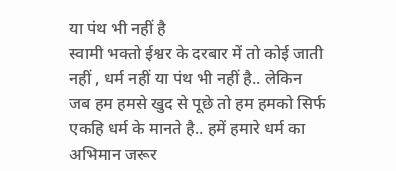या पंथ भी नहीं है
स्वामी भक्तो ईश्वर के दरबार में तो कोई जाती नहीं , धर्म नहीं या पंथ भी नहीं है.. लेकिन जब हम हमसे खुद से पूछे तो हम हमको सिर्फ एकहि धर्म के मानते है.. हमें हमारे धर्म का अभिमान जरूर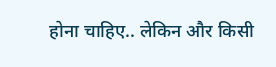होना चाहिए.. लेकिन और किसी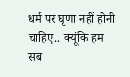धर्म पर घृणा नहीं होनी चाहिए.. क्यूंकि हम सब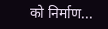को निर्माण...